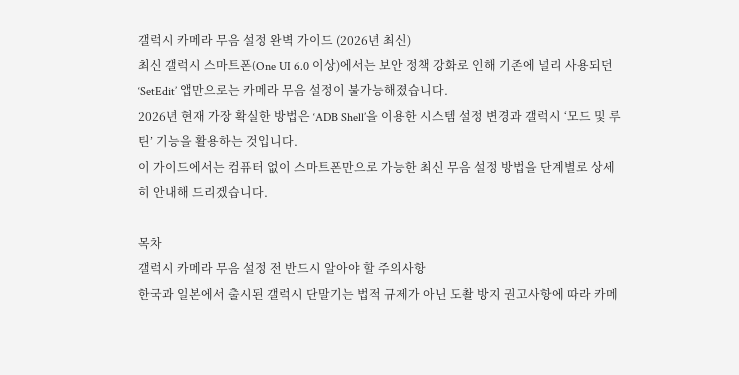갤럭시 카메라 무음 설정 완벽 가이드 (2026년 최신)
최신 갤럭시 스마트폰(One UI 6.0 이상)에서는 보안 정책 강화로 인해 기존에 널리 사용되던 ‘SetEdit’ 앱만으로는 카메라 무음 설정이 불가능해졌습니다.
2026년 현재 가장 확실한 방법은 ‘ADB Shell’을 이용한 시스템 설정 변경과 갤럭시 ‘모드 및 루틴’ 기능을 활용하는 것입니다.
이 가이드에서는 컴퓨터 없이 스마트폰만으로 가능한 최신 무음 설정 방법을 단계별로 상세히 안내해 드리겠습니다.

목차
갤럭시 카메라 무음 설정 전 반드시 알아야 할 주의사항
한국과 일본에서 출시된 갤럭시 단말기는 법적 규제가 아닌 도촬 방지 권고사항에 따라 카메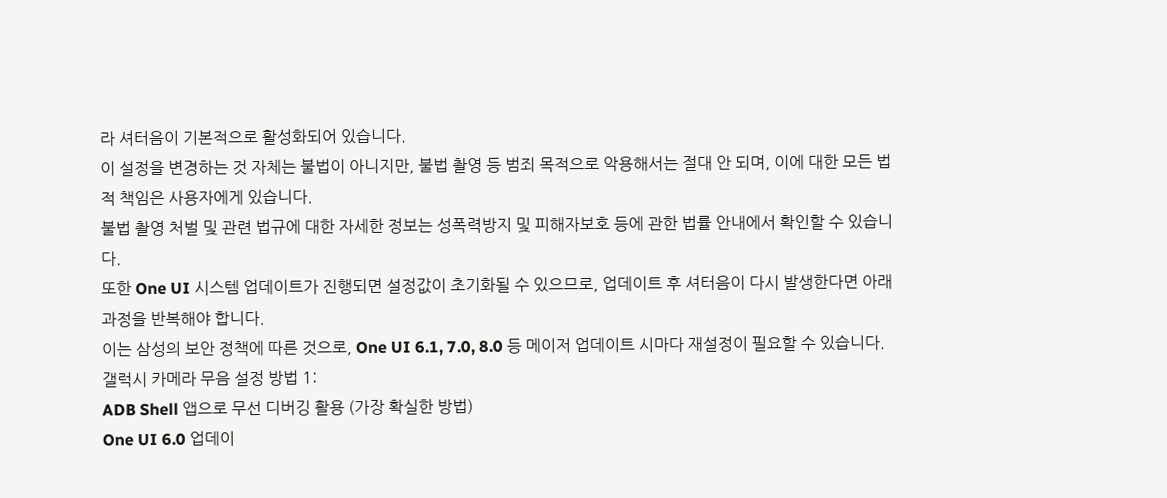라 셔터음이 기본적으로 활성화되어 있습니다.
이 설정을 변경하는 것 자체는 불법이 아니지만, 불법 촬영 등 범죄 목적으로 악용해서는 절대 안 되며, 이에 대한 모든 법적 책임은 사용자에게 있습니다.
불법 촬영 처벌 및 관련 법규에 대한 자세한 정보는 성폭력방지 및 피해자보호 등에 관한 법률 안내에서 확인할 수 있습니다.
또한 One UI 시스템 업데이트가 진행되면 설정값이 초기화될 수 있으므로, 업데이트 후 셔터음이 다시 발생한다면 아래 과정을 반복해야 합니다.
이는 삼성의 보안 정책에 따른 것으로, One UI 6.1, 7.0, 8.0 등 메이저 업데이트 시마다 재설정이 필요할 수 있습니다.
갤럭시 카메라 무음 설정 방법 1:
ADB Shell 앱으로 무선 디버깅 활용 (가장 확실한 방법)
One UI 6.0 업데이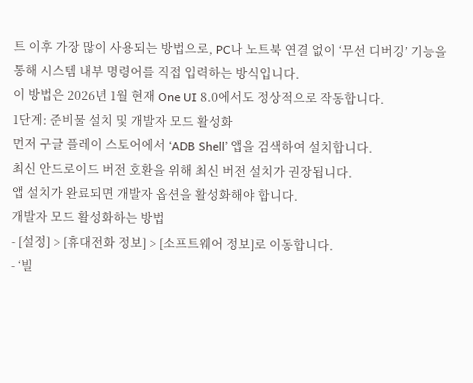트 이후 가장 많이 사용되는 방법으로, PC나 노트북 연결 없이 ‘무선 디버깅’ 기능을 통해 시스템 내부 명령어를 직접 입력하는 방식입니다.
이 방법은 2026년 1월 현재 One UI 8.0에서도 정상적으로 작동합니다.
1단계: 준비물 설치 및 개발자 모드 활성화
먼저 구글 플레이 스토어에서 ‘ADB Shell’ 앱을 검색하여 설치합니다.
최신 안드로이드 버전 호환을 위해 최신 버전 설치가 권장됩니다.
앱 설치가 완료되면 개발자 옵션을 활성화해야 합니다.
개발자 모드 활성화하는 방법
- [설정] > [휴대전화 정보] > [소프트웨어 정보]로 이동합니다.
- ‘빌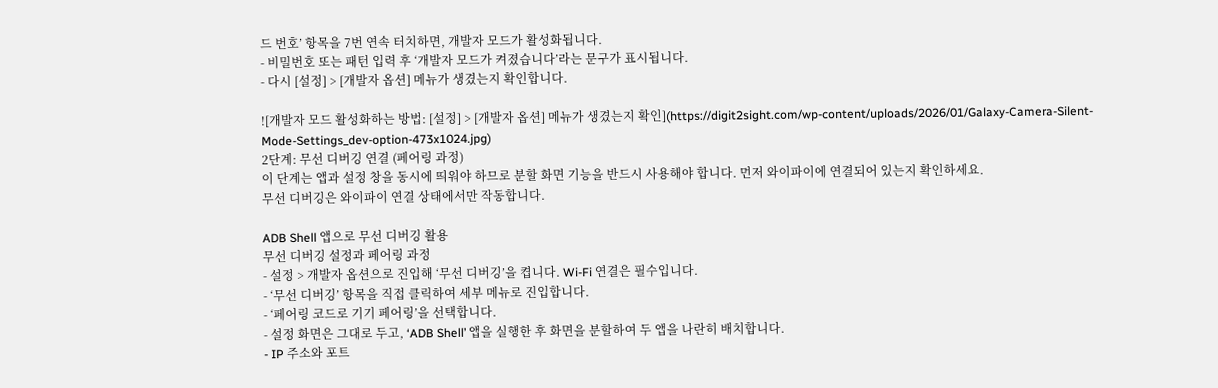드 번호’ 항목을 7번 연속 터치하면, 개발자 모드가 활성화됩니다.
- 비밀번호 또는 패턴 입력 후 ‘개발자 모드가 켜졌습니다’라는 문구가 표시됩니다.
- 다시 [설정] > [개발자 옵션] 메뉴가 생겼는지 확인합니다.

![개발자 모드 활성화하는 방법: [설정] > [개발자 옵션] 메뉴가 생겼는지 확인](https://digit2sight.com/wp-content/uploads/2026/01/Galaxy-Camera-Silent-Mode-Settings_dev-option-473x1024.jpg)
2단계: 무선 디버깅 연결 (페어링 과정)
이 단계는 앱과 설정 창을 동시에 띄워야 하므로 분할 화면 기능을 반드시 사용해야 합니다. 먼저 와이파이에 연결되어 있는지 확인하세요.
무선 디버깅은 와이파이 연결 상태에서만 작동합니다.

ADB Shell 앱으로 무선 디버깅 활용
무선 디버깅 설정과 페어링 과정
- 설정 > 개발자 옵션으로 진입해 ‘무선 디버깅’을 켭니다. Wi-Fi 연결은 필수입니다.
- ‘무선 디버깅’ 항목을 직접 클릭하여 세부 메뉴로 진입합니다.
- ‘페어링 코드로 기기 페어링’을 선택합니다.
- 설정 화면은 그대로 두고, ‘ADB Shell’ 앱을 실행한 후 화면을 분할하여 두 앱을 나란히 배치합니다.
- IP 주소와 포트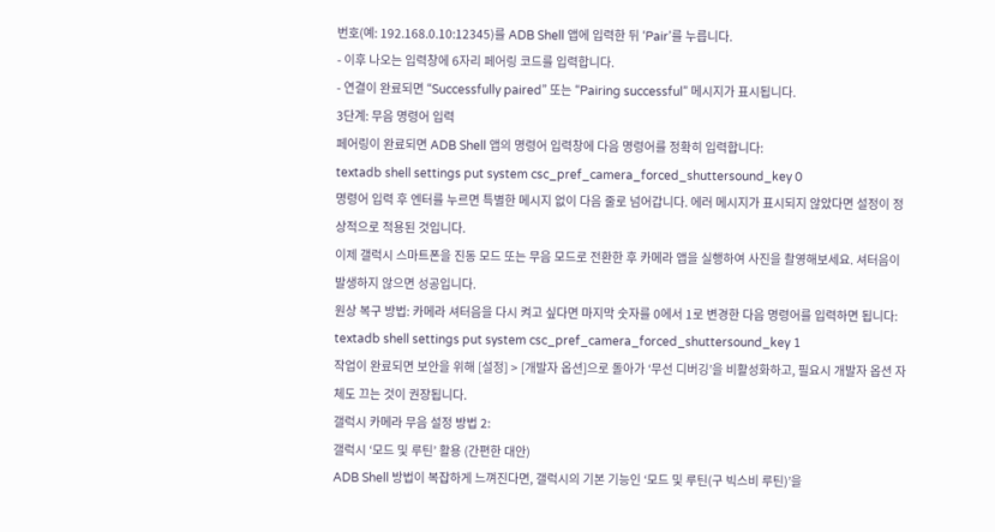번호(예: 192.168.0.10:12345)를 ADB Shell 앱에 입력한 뒤 ‘Pair’를 누릅니다.
- 이후 나오는 입력창에 6자리 페어링 코드를 입력합니다.
- 연결이 완료되면 “Successfully paired” 또는 “Pairing successful” 메시지가 표시됩니다.
3단계: 무음 명령어 입력
페어링이 완료되면 ADB Shell 앱의 명령어 입력창에 다음 명령어를 정확히 입력합니다:
textadb shell settings put system csc_pref_camera_forced_shuttersound_key 0
명령어 입력 후 엔터를 누르면 특별한 메시지 없이 다음 줄로 넘어갑니다. 에러 메시지가 표시되지 않았다면 설정이 정상적으로 적용된 것입니다.
이제 갤럭시 스마트폰을 진동 모드 또는 무음 모드로 전환한 후 카메라 앱을 실행하여 사진을 촬영해보세요. 셔터음이 발생하지 않으면 성공입니다.
원상 복구 방법: 카메라 셔터음을 다시 켜고 싶다면 마지막 숫자를 0에서 1로 변경한 다음 명령어를 입력하면 됩니다:
textadb shell settings put system csc_pref_camera_forced_shuttersound_key 1
작업이 완료되면 보안을 위해 [설정] > [개발자 옵션]으로 돌아가 ‘무선 디버깅’을 비활성화하고, 필요시 개발자 옵션 자체도 끄는 것이 권장됩니다.
갤럭시 카메라 무음 설정 방법 2:
갤럭시 ‘모드 및 루틴’ 활용 (간편한 대안)
ADB Shell 방법이 복잡하게 느껴진다면, 갤럭시의 기본 기능인 ‘모드 및 루틴(구 빅스비 루틴)’을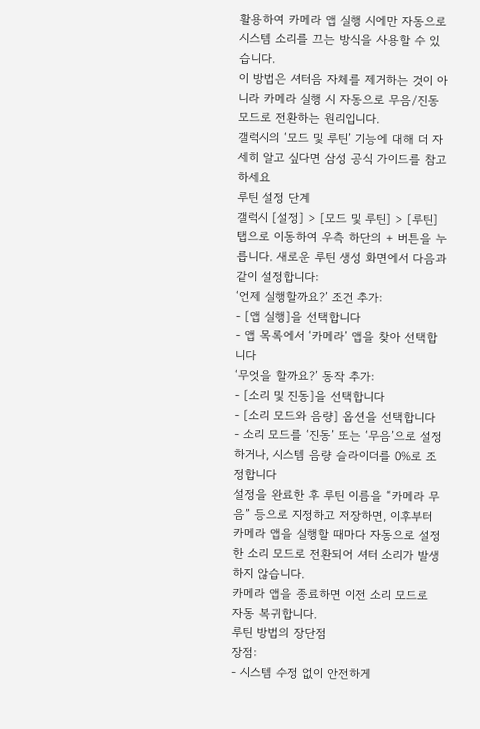활용하여 카메라 앱 실행 시에만 자동으로 시스템 소리를 끄는 방식을 사용할 수 있습니다.
이 방법은 셔터음 자체를 제거하는 것이 아니라 카메라 실행 시 자동으로 무음/진동 모드로 전환하는 원리입니다.
갤럭시의 ‘모드 및 루틴’ 기능에 대해 더 자세히 알고 싶다면 삼성 공식 가이드를 참고하세요
루틴 설정 단계
갤럭시 [설정] > [모드 및 루틴] > [루틴] 탭으로 이동하여 우측 하단의 + 버튼을 누릅니다. 새로운 루틴 생성 화면에서 다음과 같이 설정합니다:
‘언제 실행할까요?’ 조건 추가:
- [앱 실행]을 선택합니다
- 앱 목록에서 ‘카메라’ 앱을 찾아 선택합니다
‘무엇을 할까요?’ 동작 추가:
- [소리 및 진동]을 선택합니다
- [소리 모드와 음량] 옵션을 선택합니다
- 소리 모드를 ‘진동’ 또는 ‘무음’으로 설정하거나, 시스템 음량 슬라이더를 0%로 조정합니다
설정을 완료한 후 루틴 이름을 “카메라 무음” 등으로 지정하고 저장하면, 이후부터 카메라 앱을 실행할 때마다 자동으로 설정한 소리 모드로 전환되어 셔터 소리가 발생하지 않습니다.
카메라 앱을 종료하면 이전 소리 모드로 자동 복귀합니다.
루틴 방법의 장단점
장점:
- 시스템 수정 없이 안전하게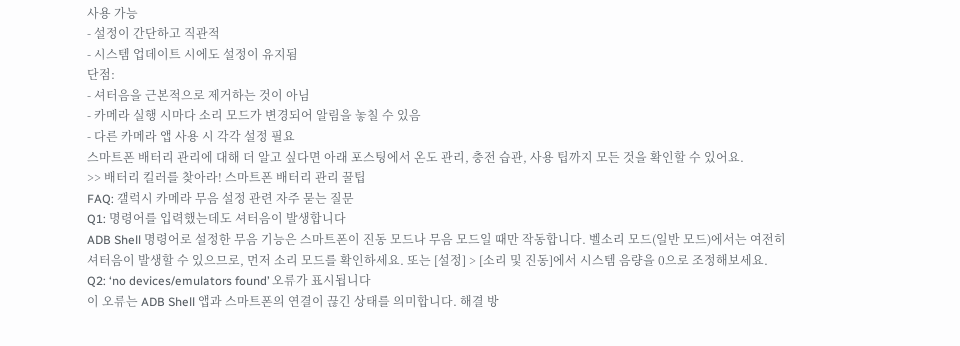사용 가능
- 설정이 간단하고 직관적
- 시스템 업데이트 시에도 설정이 유지됨
단점:
- 셔터음을 근본적으로 제거하는 것이 아님
- 카메라 실행 시마다 소리 모드가 변경되어 알림을 놓칠 수 있음
- 다른 카메라 앱 사용 시 각각 설정 필요
스마트폰 배터리 관리에 대해 더 알고 싶다면 아래 포스팅에서 온도 관리, 충전 습관, 사용 팁까지 모든 것을 확인할 수 있어요.
>> 배터리 킬러를 찾아라! 스마트폰 배터리 관리 꿀팁
FAQ: 갤럭시 카메라 무음 설정 관련 자주 묻는 질문
Q1: 명령어를 입력했는데도 셔터음이 발생합니다
ADB Shell 명령어로 설정한 무음 기능은 스마트폰이 진동 모드나 무음 모드일 때만 작동합니다. 벨소리 모드(일반 모드)에서는 여전히 셔터음이 발생할 수 있으므로, 먼저 소리 모드를 확인하세요. 또는 [설정] > [소리 및 진동]에서 시스템 음량을 0으로 조정해보세요.
Q2: ‘no devices/emulators found’ 오류가 표시됩니다
이 오류는 ADB Shell 앱과 스마트폰의 연결이 끊긴 상태를 의미합니다. 해결 방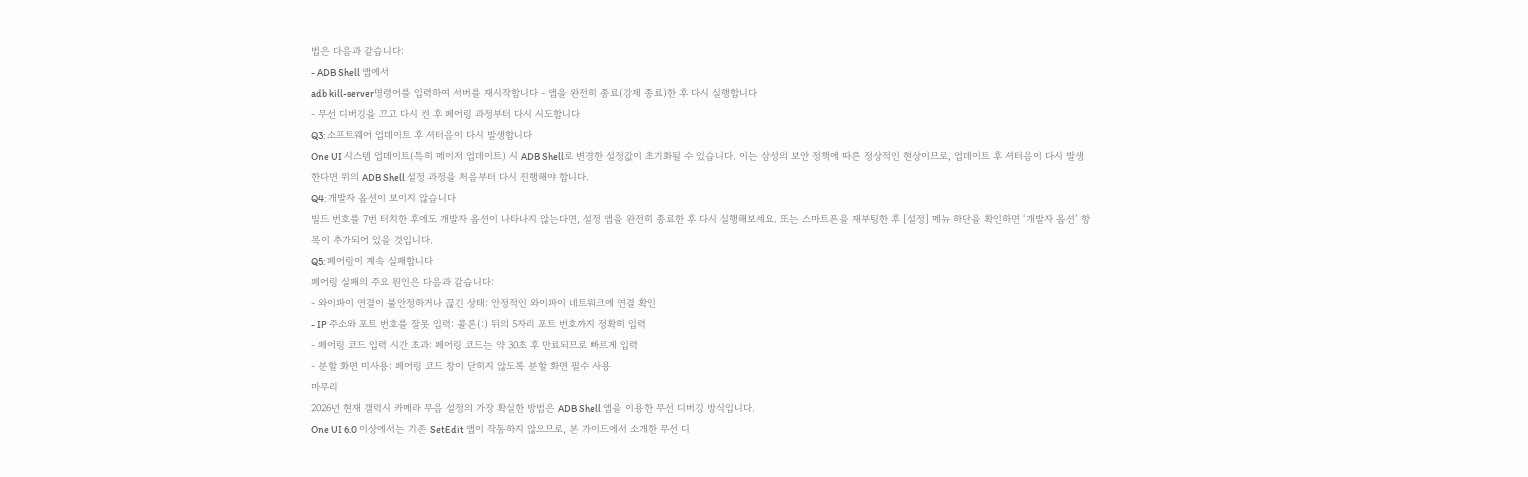법은 다음과 같습니다:
- ADB Shell 앱에서
adb kill-server명령어를 입력하여 서버를 재시작합니다 - 앱을 완전히 종료(강제 종료)한 후 다시 실행합니다
- 무선 디버깅을 끄고 다시 켠 후 페어링 과정부터 다시 시도합니다
Q3: 소프트웨어 업데이트 후 셔터음이 다시 발생합니다
One UI 시스템 업데이트(특히 메이저 업데이트) 시 ADB Shell로 변경한 설정값이 초기화될 수 있습니다. 이는 삼성의 보안 정책에 따른 정상적인 현상이므로, 업데이트 후 셔터음이 다시 발생한다면 위의 ADB Shell 설정 과정을 처음부터 다시 진행해야 합니다.
Q4: 개발자 옵션이 보이지 않습니다
빌드 번호를 7번 터치한 후에도 개발자 옵션이 나타나지 않는다면, 설정 앱을 완전히 종료한 후 다시 실행해보세요. 또는 스마트폰을 재부팅한 후 [설정] 메뉴 하단을 확인하면 ‘개발자 옵션’ 항목이 추가되어 있을 것입니다.
Q5: 페어링이 계속 실패합니다
페어링 실패의 주요 원인은 다음과 같습니다:
- 와이파이 연결이 불안정하거나 끊긴 상태: 안정적인 와이파이 네트워크에 연결 확인
- IP 주소와 포트 번호를 잘못 입력: 콜론(:) 뒤의 5자리 포트 번호까지 정확히 입력
- 페어링 코드 입력 시간 초과: 페어링 코드는 약 30초 후 만료되므로 빠르게 입력
- 분할 화면 미사용: 페어링 코드 창이 닫히지 않도록 분할 화면 필수 사용
마무리
2026년 현재 갤럭시 카메라 무음 설정의 가장 확실한 방법은 ADB Shell 앱을 이용한 무선 디버깅 방식입니다.
One UI 6.0 이상에서는 기존 SetEdit 앱이 작동하지 않으므로, 본 가이드에서 소개한 무선 디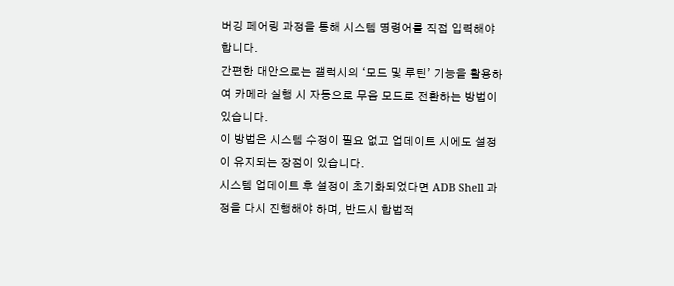버깅 페어링 과정을 통해 시스템 명령어를 직접 입력해야 합니다.
간편한 대안으로는 갤럭시의 ‘모드 및 루틴’ 기능을 활용하여 카메라 실행 시 자동으로 무음 모드로 전환하는 방법이 있습니다.
이 방법은 시스템 수정이 필요 없고 업데이트 시에도 설정이 유지되는 장점이 있습니다.
시스템 업데이트 후 설정이 초기화되었다면 ADB Shell 과정을 다시 진행해야 하며, 반드시 합법적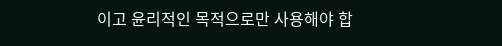이고 윤리적인 목적으로만 사용해야 합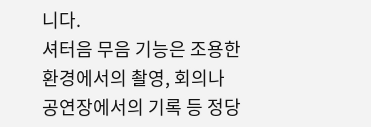니다.
셔터음 무음 기능은 조용한 환경에서의 촬영, 회의나 공연장에서의 기록 등 정당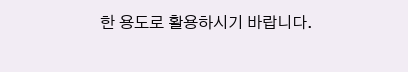한 용도로 활용하시기 바랍니다.